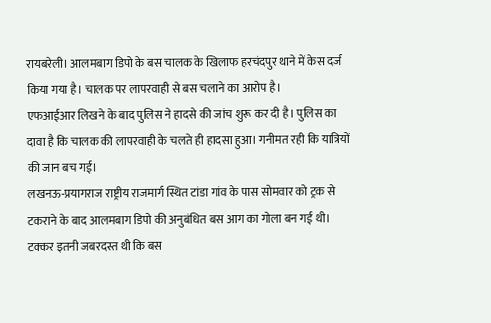रायबरेली। आलमबाग डिपो के बस चालक के खिलाफ हरचंदपुर थाने में केस दर्ज किया गया है। चालक पर लापरवाही से बस चलाने का आरोप है।
एफआईआर लिखने के बाद पुलिस ने हादसे की जांच शुरू कर दी है। पुलिस का दावा है कि चालक की लापरवाही के चलते ही हादसा हुआ। गनीमत रही कि यात्रियों की जान बच गई।
लखनऊ-प्रयागराज राष्ट्रीय राजमार्ग स्थित टांडा गांव के पास सोमवार को ट्रक से टकराने के बाद आलमबाग डिपो की अनुबंधित बस आग का गोला बन गई थी।
टक्कर इतनी जबरदस्त थी कि बस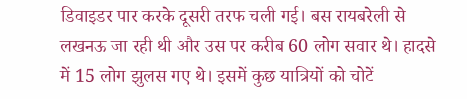डिवाइडर पार करके दूसरी तरफ चली गई। बस रायबरेली से लखनऊ जा रही थी और उस पर करीब 60 लोग सवार थे। हादसे में 15 लोग झुलस गए थे। इसमें कुछ यात्रियों को चोटें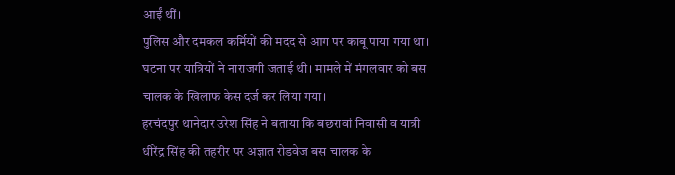आईं थीं।
पुलिस और दमकल कर्मियों की मदद से आग पर काबू पाया गया था। घटना पर यात्रियों ने नाराजगी जताई थी। मामले में मंगलवार को बस चालक के खिलाफ केस दर्ज कर लिया गया।
हरचंदपुर थानेदार उरेश सिंह ने बताया कि बछरावां निवासी व यात्री धीरेंद्र सिंह की तहरीर पर अज्ञात रोडवेज बस चालक के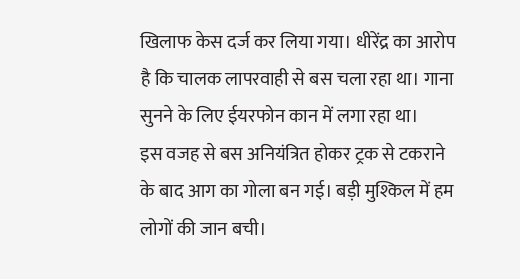खिलाफ केस दर्ज कर लिया गया। धीरेंद्र का आरोप है कि चालक लापरवाही से बस चला रहा था। गाना सुनने के लिए ईयरफोन कान में लगा रहा था।
इस वजह से बस अनियंत्रित होकर ट्रक से टकराने के बाद आग का गोला बन गई। बड़ी मुश्किल में हम लोगों की जान बची।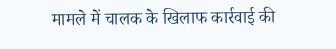मामले में चालक के खिलाफ कार्रवाई की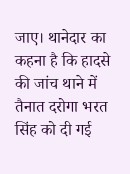जाए। थानेदार का कहना है कि हादसे की जांच थाने में तैनात दरोगा भरत सिंह को दी गई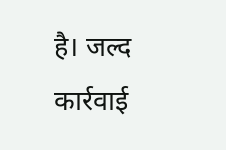है। जल्द कार्रवाई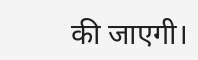की जाएगी।